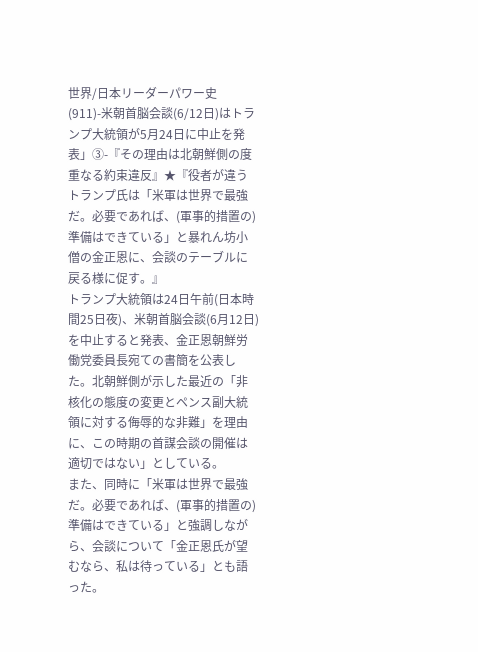世界/日本リーダーパワー史(911)-米朝首脳会談(6/12日)はトランプ大統領が5月24日に中止を発表」③-『その理由は北朝鮮側の度重なる約束違反』★『役者が違うトランプ氏は「米軍は世界で最強だ。必要であれば、(軍事的措置の)準備はできている」と暴れん坊小僧の金正恩に、会談のテーブルに戻る様に促す。』
トランプ大統領は24日午前(日本時間25日夜)、米朝首脳会談(6月12日)を中止すると発表、金正恩朝鮮労働党委員長宛ての書簡を公表した。北朝鮮側が示した最近の「非核化の態度の変更とペンス副大統領に対する侮辱的な非難」を理由に、この時期の首謀会談の開催は適切ではない」としている。
また、同時に「米軍は世界で最強だ。必要であれば、(軍事的措置の)準備はできている」と強調しながら、会談について「金正恩氏が望むなら、私は待っている」とも語った。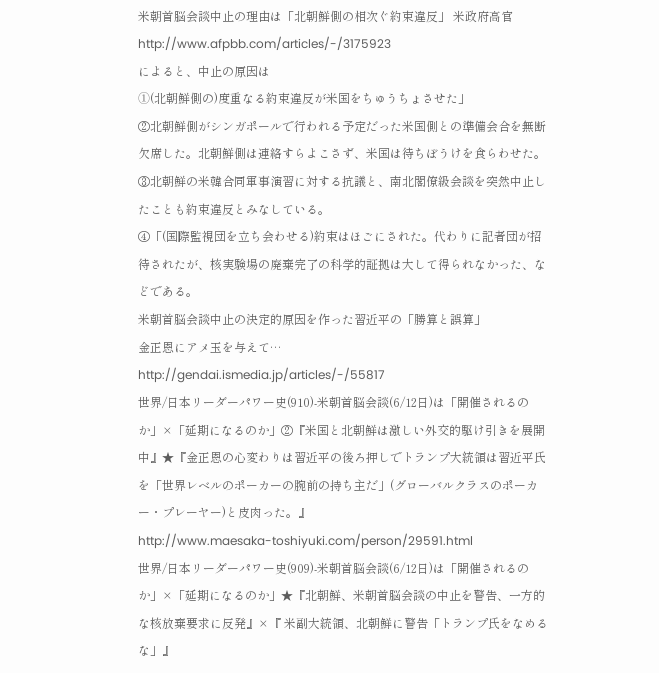米朝首脳会談中止の理由は「北朝鮮側の相次ぐ約束違反」 米政府高官
http://www.afpbb.com/articles/-/3175923
によると、中止の原因は
➀(北朝鮮側の)度重なる約束違反が米国をちゅうちょさせた」
②北朝鮮側がシンガポールで行われる予定だった米国側との準備会合を無断欠席した。北朝鮮側は連絡すらよこさず、米国は待ちぼうけを食らわせた。
③北朝鮮の米韓合同軍事演習に対する抗議と、南北閣僚級会談を突然中止したことも約束違反とみなしている。
④「(国際監視団を立ち会わせる)約束はほごにされた。代わりに記者団が招待されたが、核実験場の廃棄完了の科学的証拠は大して得られなかった、などである。
米朝首脳会談中止の決定的原因を作った習近平の「勝算と誤算」
金正恩にアメ玉を与えて…
http://gendai.ismedia.jp/articles/-/55817
世界/日本リーダーパワー史(910)-米朝首脳会談(6/12日)は「開催されるのか」×「延期になるのか」②『米国と北朝鮮は激しい外交的駆け引きを展開中』★『金正恩の心変わりは習近平の後ろ押しでトランプ大統領は習近平氏を「世界レベルのポーカーの腕前の持ち主だ」(グローバルクラスのポーカー・プレーヤー)と皮肉った。』
http://www.maesaka-toshiyuki.com/person/29591.html
世界/日本リーダーパワー史(909)-米朝首脳会談(6/12日)は「開催されるのか」×「延期になるのか」★『北朝鮮、米朝首脳会談の中止を警告、一方的な核放棄要求に反発』×『 米副大統領、北朝鮮に警告「トランプ氏をなめるな」』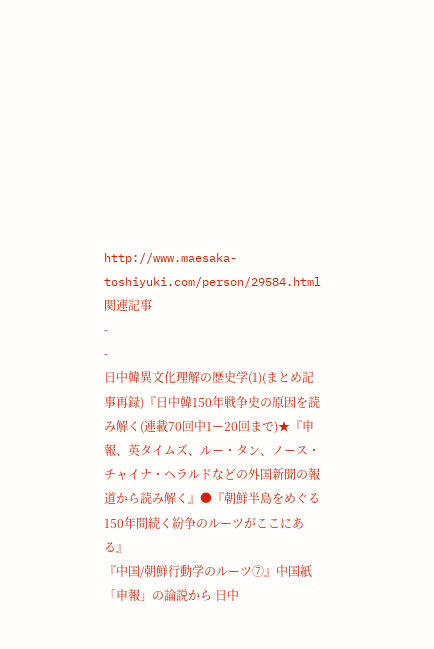http://www.maesaka-toshiyuki.com/person/29584.html
関連記事
-
-
日中韓異文化理解の歴史学(1)(まとめ記事再録)『日中韓150年戦争史の原因を読み解く(連載70回中1ー20回まで)★『申報、英タイムズ、ルー・タン、ノース・チャイナ・ヘラルドなどの外国新聞の報道から読み解く』●『朝鮮半島をめぐる150年間続く紛争のルーツがここにある』
『中国/朝鮮行動学のルーツ⑦』中国紙「申報」の論説から 日中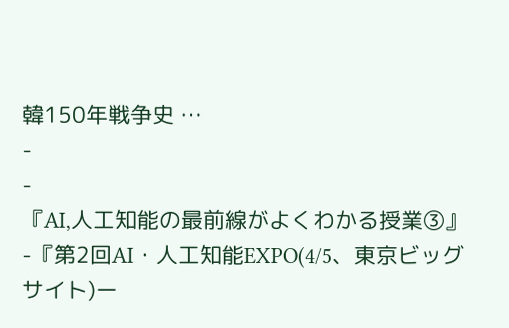韓150年戦争史 …
-
-
『AI,人工知能の最前線がよくわかる授業③』-『第2回AI・人工知能EXPO(4/5、東京ビッグサイト)ー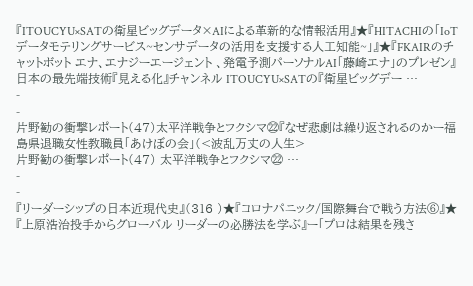『ITOUCYU×SATの衛星ビッグデータ×AIによる革新的な情報活用』★『HITACHIの「IoTデータモテリングサービス~センサデータの活用を支援する人工知能~」』★『FKAIRのチャットボット エナ、エナジーエージェント 、発電予測パーソナルAI「藤崎エナ」のプレゼン』
日本の最先端技術『見える化』チャンネル ITOUCYU×SATの『衛星ビッグデー …
-
-
片野勧の衝撃レポート(47)太平洋戦争とフクシマ㉒『なぜ悲劇は繰り返されるのかー福島県退職女性教職員「あけぼの会」(<波乱万丈の人生>
片野勧の衝撃レポート(47) 太平洋戦争とフクシマ㉒ …
-
-
『リーダーシップの日本近現代史』(316 )★『コロナパニック/国際舞台で戦う方法⑥』★『上原浩治投手からグローバル リーダーの必勝法を学ぶ』ー「プロは結果を残さ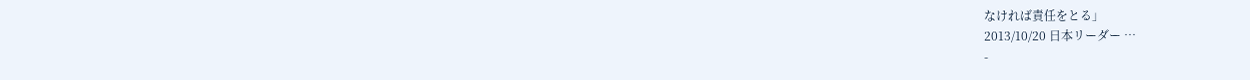なければ責任をとる」
2013/10/20 日本リーダー …
-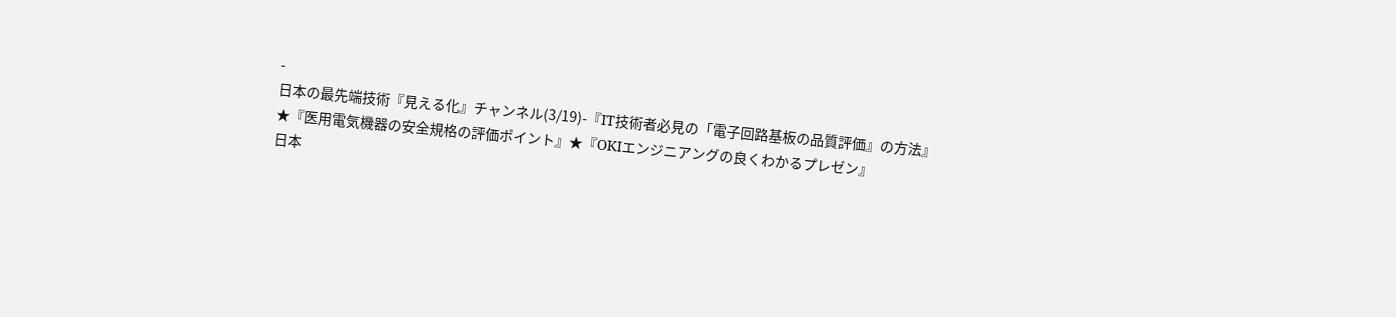-
日本の最先端技術『見える化』チャンネル(3/19)-『IT技術者必見の「電子回路基板の品質評価』の方法』★『医用電気機器の安全規格の評価ポイント』★『OKIエンジニアングの良くわかるプレゼン』
日本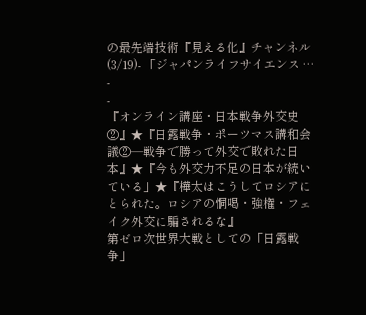の最先端技術『見える化』チャンネル(3/19)- 「ジャパンライフサイエンス …
-
-
『オンライン講座・日本戦争外交史②』★『日露戦争・ポーツマス講和会議②―戦争で勝って外交で敗れた日本』★『今も外交力不足の日本が続いている」★『樺太はこうしてロシアにとられた。ロシアの恫喝・強権・フェイク外交に騙されるな』
第ゼロ次世界大戦としての「日露戦争」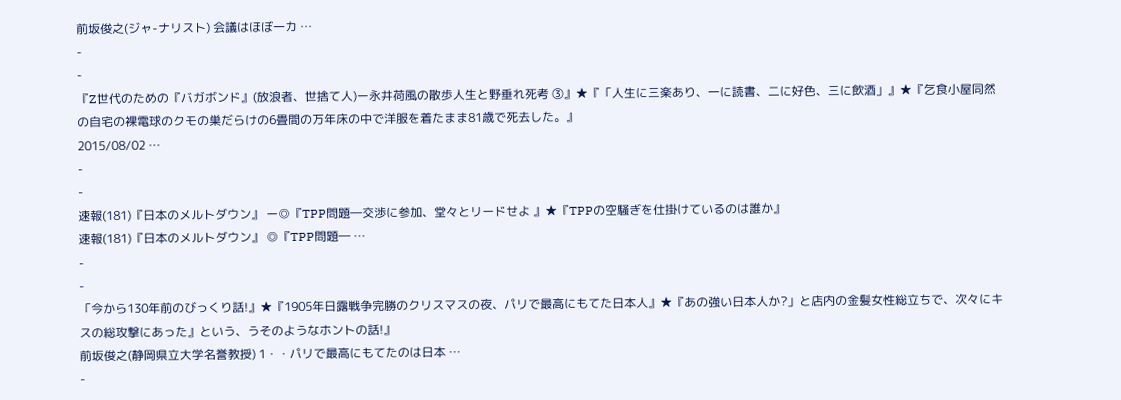前坂俊之(ジャ-ナリスト) 会議はほぼ一カ …
-
-
『Z世代のための『バガボンド』(放浪者、世捨て人)ー永井荷風の散歩人生と野垂れ死考 ③』★『「人生に三楽あり、一に読書、二に好色、三に飲酒」』★『乞食小屋同然の自宅の裸電球のクモの巣だらけの6畳間の万年床の中で洋服を着たまま81歳で死去した。』
2015/08/02 …
-
-
速報(181)『日本のメルトダウン』 ー◎『TPP問題―交渉に参加、堂々とリードせよ 』★『TPPの空騒ぎを仕掛けているのは誰か』
速報(181)『日本のメルトダウン』 ◎『TPP問題― …
-
-
「今から130年前のびっくり話!』★『1905年日露戦争完勝のクリスマスの夜、パリで最高にもてた日本人』★『あの強い日本人か?」と店内の金髪女性総立ちで、次々にキスの総攻撃にあった』という、うそのようなホントの話!』
前坂俊之(静岡県立大学名誉教授) 1・・パリで最高にもてたのは日本 …
-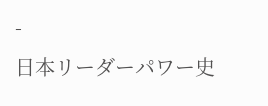-
日本リーダーパワー史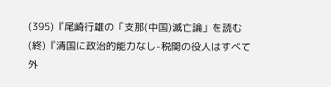(395)『尾崎行雄の「支那(中国)滅亡論」を読む(終)『清国に政治的能力なし-税関の役人はすべて外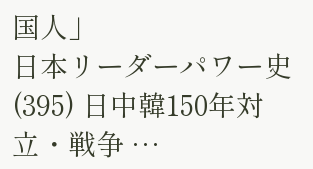国人」
日本リーダーパワー史(395) 日中韓150年対立・戦争 …